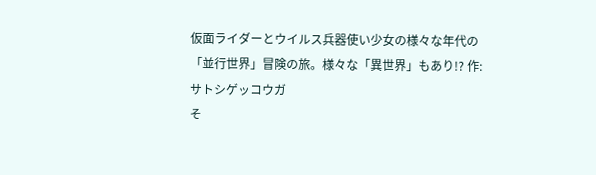仮面ライダーとウイルス兵器使い少女の様々な年代の「並行世界」冒険の旅。様々な「異世界」もあり!? 作:サトシゲッコウガ
そ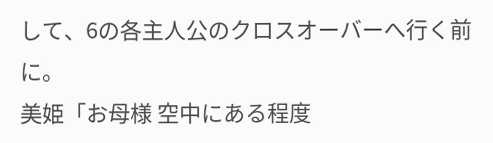して、6の各主人公のクロスオーバーへ行く前に。
美姫「お母様 空中にある程度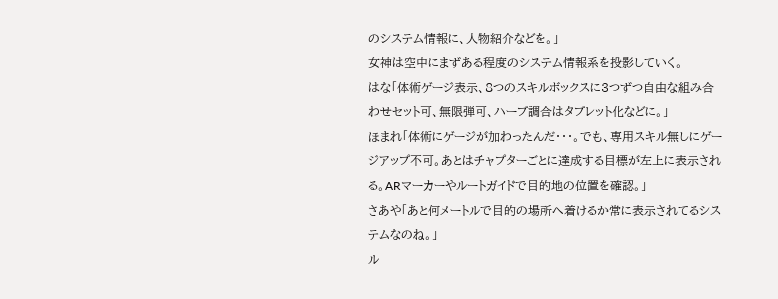のシステム情報に、人物紹介などを。」
女神は空中にまずある程度のシステム情報系を投影していく。
はな「体術ゲージ表示、8つのスキルボックスに3つずつ自由な組み合わせセット可、無限弾可、ハーブ調合はタブレット化などに。」
ほまれ「体術にゲージが加わったんだ・・・。でも、専用スキル無しにゲージアップ不可。あとはチャプターごとに達成する目標が左上に表示される。ARマーカーやルートガイドで目的地の位置を確認。」
さあや「あと何メートルで目的の場所へ着けるか常に表示されてるシステムなのね。」
ル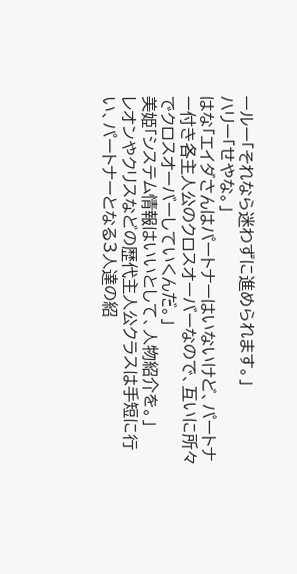ールー「それなら迷わずに進められます。」
ハリー「せやな。」
はな「エイダさんはパートナーはいないけど、パートナー付き各主人公のクロスオーバーなので、互いに所々でクロスオーバーしていくんだ。」
美姫「システム情報はいいとして、人物紹介を。」
レオンやクリスなどの歴代主人公クラスは手短に行い、パートナーとなる3人達の紹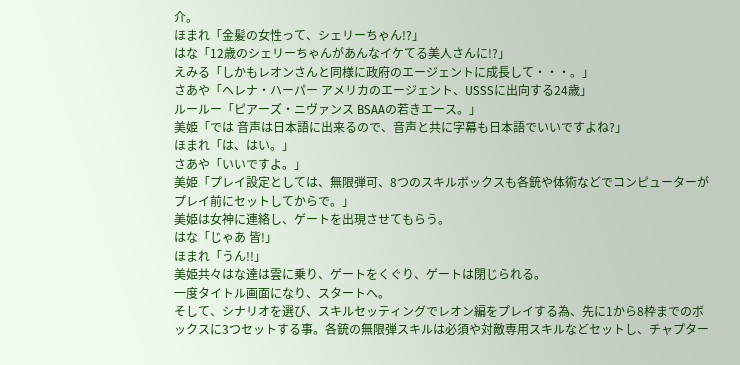介。
ほまれ「金髪の女性って、シェリーちゃん!?」
はな「12歳のシェリーちゃんがあんなイケてる美人さんに!?」
えみる「しかもレオンさんと同様に政府のエージェントに成長して・・・。」
さあや「ヘレナ・ハーパー アメリカのエージェント、USSSに出向する24歳」
ルールー「ピアーズ・ニヴァンス BSAAの若きエース。」
美姫「では 音声は日本語に出来るので、音声と共に字幕も日本語でいいですよね?」
ほまれ「は、はい。」
さあや「いいですよ。」
美姫「プレイ設定としては、無限弾可、8つのスキルボックスも各銃や体術などでコンピューターがプレイ前にセットしてからで。」
美姫は女神に連絡し、ゲートを出現させてもらう。
はな「じゃあ 皆!」
ほまれ「うん!!」
美姫共々はな達は雲に乗り、ゲートをくぐり、ゲートは閉じられる。
一度タイトル画面になり、スタートへ。
そして、シナリオを選び、スキルセッティングでレオン編をプレイする為、先に1から8枠までのボックスに3つセットする事。各銃の無限弾スキルは必須や対敵専用スキルなどセットし、チャプター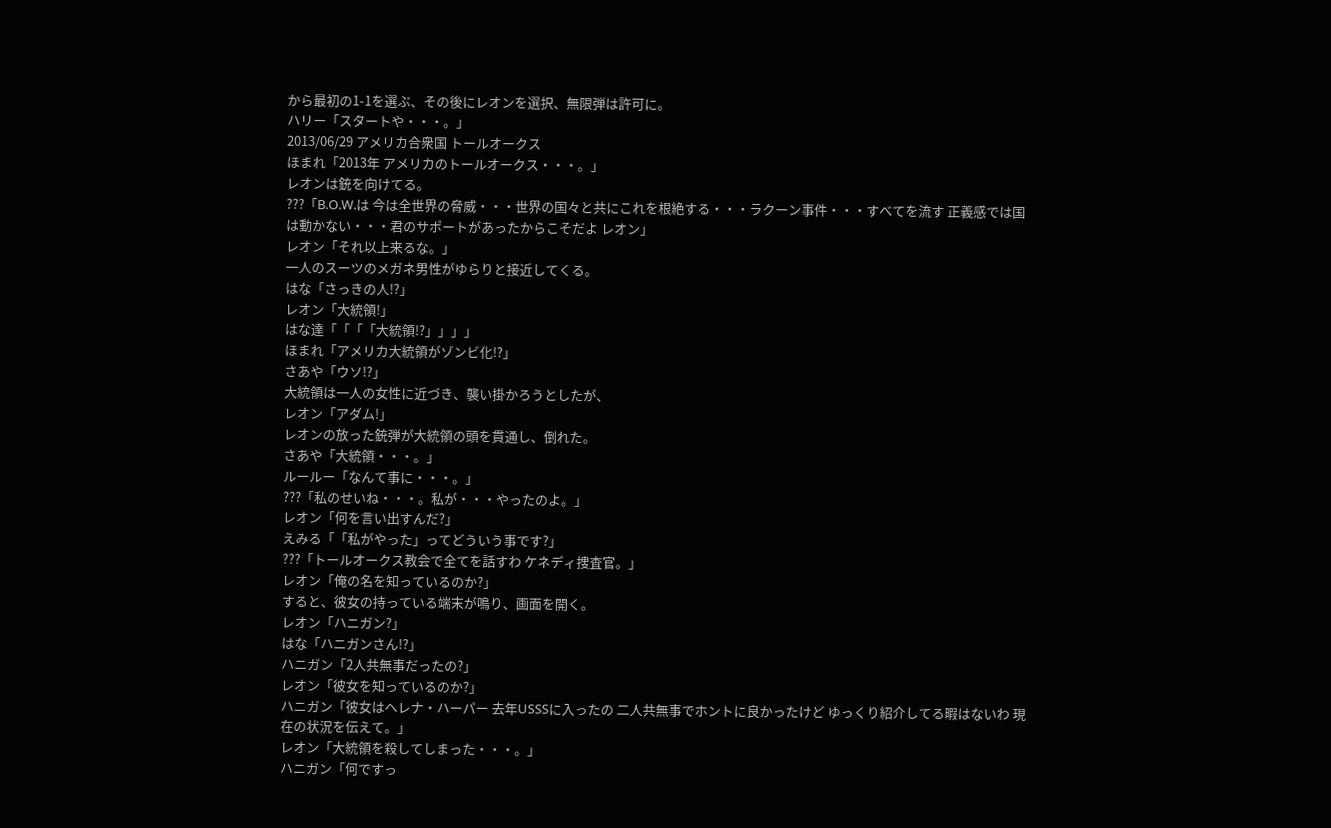から最初の1-1を選ぶ、その後にレオンを選択、無限弾は許可に。
ハリー「スタートや・・・。」
2013/06/29 アメリカ合衆国 トールオークス
ほまれ「2013年 アメリカのトールオークス・・・。」
レオンは銃を向けてる。
???「B.O.W.は 今は全世界の脅威・・・世界の国々と共にこれを根絶する・・・ラクーン事件・・・すべてを流す 正義感では国は動かない・・・君のサポートがあったからこそだよ レオン」
レオン「それ以上来るな。」
一人のスーツのメガネ男性がゆらりと接近してくる。
はな「さっきの人!?」
レオン「大統領!」
はな達「「「「大統領!?」」」」
ほまれ「アメリカ大統領がゾンビ化!?」
さあや「ウソ!?」
大統領は一人の女性に近づき、襲い掛かろうとしたが、
レオン「アダム!」
レオンの放った銃弾が大統領の頭を貫通し、倒れた。
さあや「大統領・・・。」
ルールー「なんて事に・・・。」
???「私のせいね・・・。私が・・・やったのよ。」
レオン「何を言い出すんだ?」
えみる「「私がやった」ってどういう事です?」
???「トールオークス教会で全てを話すわ ケネディ捜査官。」
レオン「俺の名を知っているのか?」
すると、彼女の持っている端末が鳴り、画面を開く。
レオン「ハニガン?」
はな「ハニガンさん!?」
ハニガン「2人共無事だったの?」
レオン「彼女を知っているのか?」
ハニガン「彼女はヘレナ・ハーパー 去年USSSに入ったの 二人共無事でホントに良かったけど ゆっくり紹介してる暇はないわ 現在の状況を伝えて。」
レオン「大統領を殺してしまった・・・。」
ハニガン「何ですっ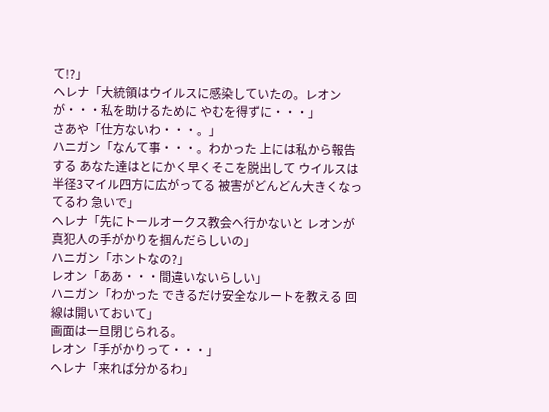て!?」
ヘレナ「大統領はウイルスに感染していたの。レオンが・・・私を助けるために やむを得ずに・・・」
さあや「仕方ないわ・・・。」
ハニガン「なんて事・・・。わかった 上には私から報告する あなた達はとにかく早くそこを脱出して ウイルスは半径3マイル四方に広がってる 被害がどんどん大きくなってるわ 急いで」
ヘレナ「先にトールオークス教会へ行かないと レオンが真犯人の手がかりを掴んだらしいの」
ハニガン「ホントなの?」
レオン「ああ・・・間違いないらしい」
ハニガン「わかった できるだけ安全なルートを教える 回線は開いておいて」
画面は一旦閉じられる。
レオン「手がかりって・・・」
ヘレナ「来れば分かるわ」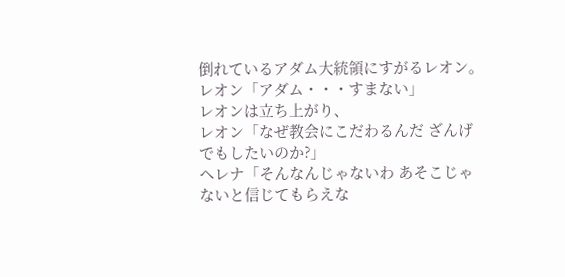倒れているアダム大統領にすがるレオン。
レオン「アダム・・・すまない」
レオンは立ち上がり、
レオン「なぜ教会にこだわるんだ ざんげでもしたいのか?」
ヘレナ「そんなんじゃないわ あそこじゃないと信じてもらえな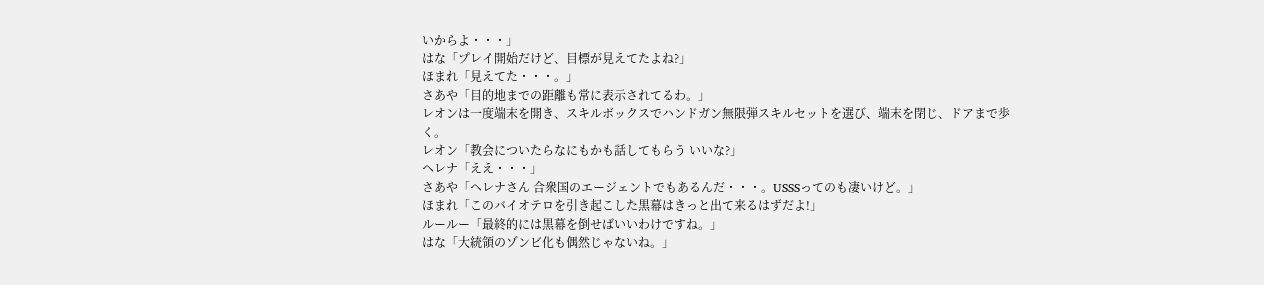いからよ・・・」
はな「プレイ開始だけど、目標が見えてたよね?」
ほまれ「見えてた・・・。」
さあや「目的地までの距離も常に表示されてるわ。」
レオンは一度端末を開き、スキルボックスでハンドガン無限弾スキルセットを選び、端末を閉じ、ドアまで歩く。
レオン「教会についたらなにもかも話してもらう いいな?」
ヘレナ「ええ・・・」
さあや「ヘレナさん 合衆国のエージェントでもあるんだ・・・。USSSってのも凄いけど。」
ほまれ「このバイオテロを引き起こした黒幕はきっと出て来るはずだよ!」
ルールー「最終的には黒幕を倒せばいいわけですね。」
はな「大統領のゾンビ化も偶然じゃないね。」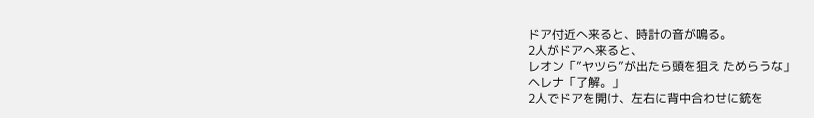ドア付近へ来ると、時計の音が鳴る。
2人がドアへ来ると、
レオン「”ヤツら”が出たら頭を狙え ためらうな」
ヘレナ「了解。」
2人でドアを開け、左右に背中合わせに銃を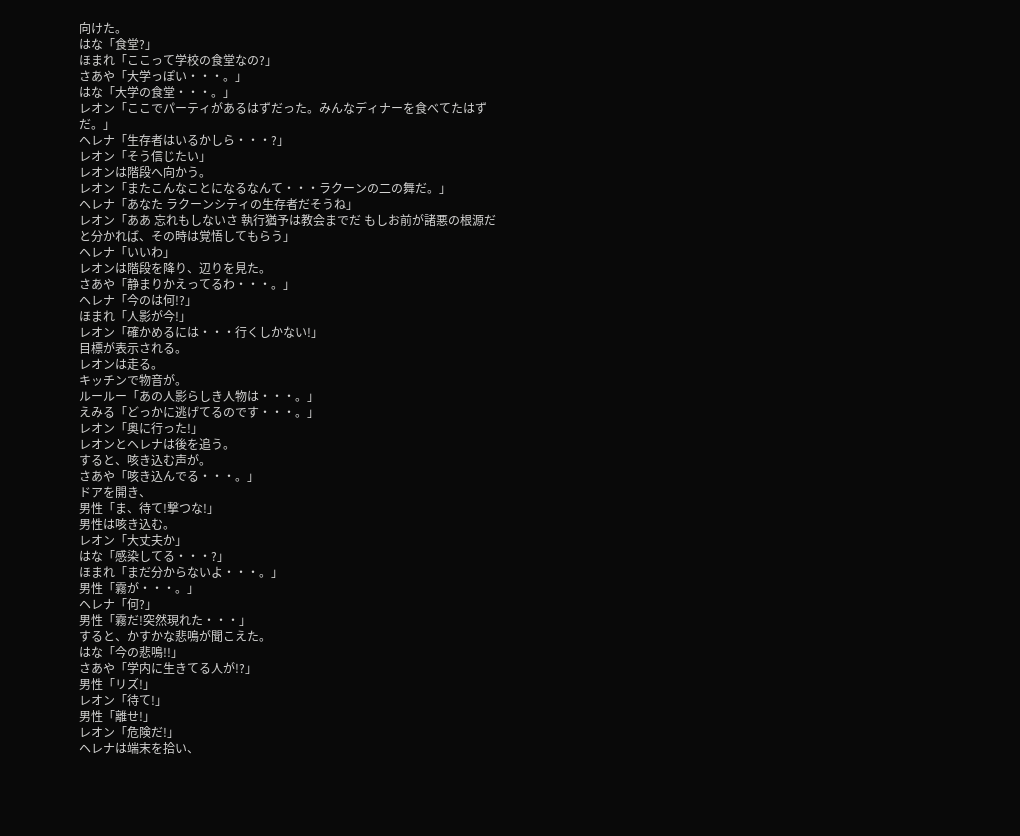向けた。
はな「食堂?」
ほまれ「ここって学校の食堂なの?」
さあや「大学っぽい・・・。」
はな「大学の食堂・・・。」
レオン「ここでパーティがあるはずだった。みんなディナーを食べてたはずだ。」
ヘレナ「生存者はいるかしら・・・?」
レオン「そう信じたい」
レオンは階段へ向かう。
レオン「またこんなことになるなんて・・・ラクーンの二の舞だ。」
ヘレナ「あなた ラクーンシティの生存者だそうね」
レオン「ああ 忘れもしないさ 執行猶予は教会までだ もしお前が諸悪の根源だと分かれば、その時は覚悟してもらう」
ヘレナ「いいわ」
レオンは階段を降り、辺りを見た。
さあや「静まりかえってるわ・・・。」
ヘレナ「今のは何!?」
ほまれ「人影が今!」
レオン「確かめるには・・・行くしかない!」
目標が表示される。
レオンは走る。
キッチンで物音が。
ルールー「あの人影らしき人物は・・・。」
えみる「どっかに逃げてるのです・・・。」
レオン「奥に行った!」
レオンとヘレナは後を追う。
すると、咳き込む声が。
さあや「咳き込んでる・・・。」
ドアを開き、
男性「ま、待て!撃つな!」
男性は咳き込む。
レオン「大丈夫か」
はな「感染してる・・・?」
ほまれ「まだ分からないよ・・・。」
男性「霧が・・・。」
ヘレナ「何?」
男性「霧だ!突然現れた・・・」
すると、かすかな悲鳴が聞こえた。
はな「今の悲鳴!!」
さあや「学内に生きてる人が!?」
男性「リズ!」
レオン「待て!」
男性「離せ!」
レオン「危険だ!」
ヘレナは端末を拾い、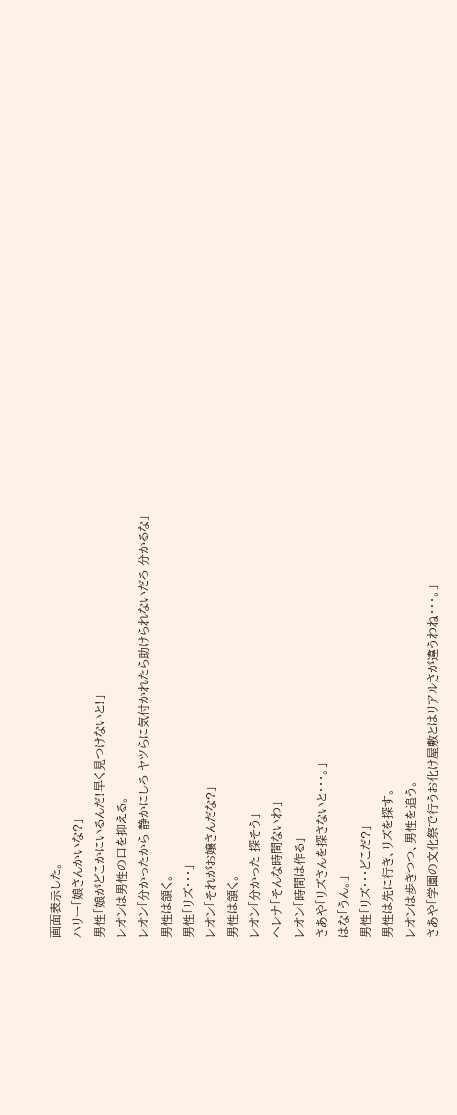画面表示した。
ハリー「娘さんかいな?」
男性「娘がどこかにいるんだ!早く見つけないと!」
レオンは男性の口を抑える。
レオン「分かったから 静かにしろ ヤツらに気付かれたら助けられないだろ 分かるな」
男性は頷く。
男性「リズ・・・」
レオン「それがお嬢さんだな?」
男性は頷く。
レオン「分かった 探そう」
ヘレナ「そんな時間ないわ」
レオン「時間は作る」
さあや「リズさんを探さないと・・・。」
はな「うん。」
男性「リズ・・・どこだ?」
男性は先に行き、リズを探す。
レオンは歩きつつ、男性を追う。
さあや「学園の文化祭で行うお化け屋敷とはリアルさが違うわね・・・。」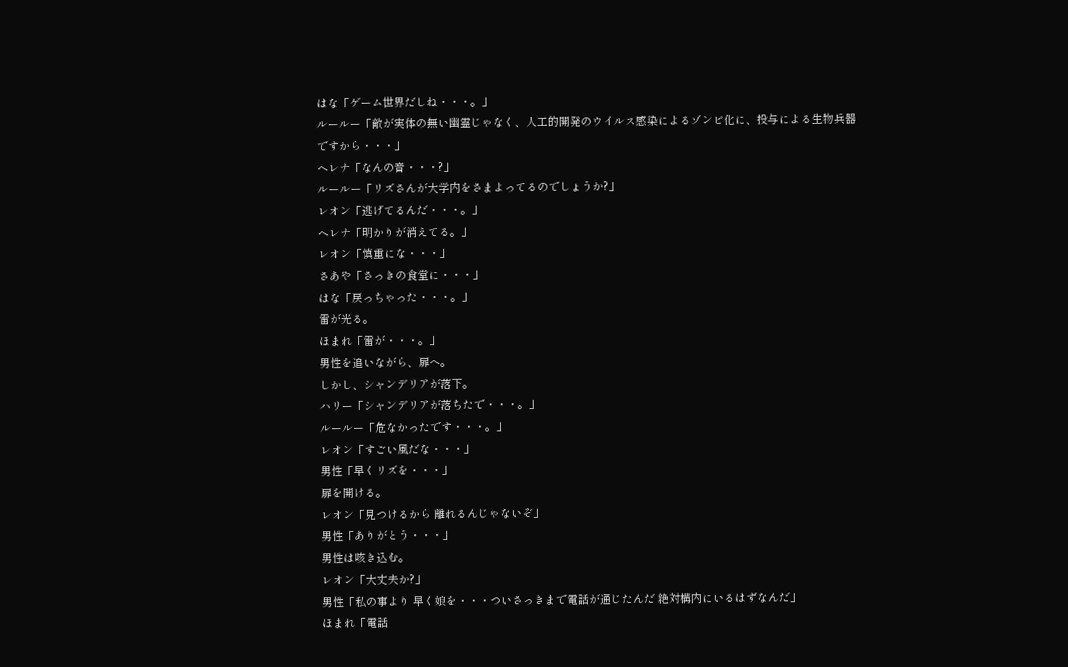はな「ゲーム世界だしね・・・。」
ルールー「敵が実体の無い幽霊じゃなく、人工的開発のウイルス感染によるゾンビ化に、投与による生物兵器ですから・・・」
ヘレナ「なんの音・・・?」
ルールー「リズさんが大学内をさまよってるのでしょうか?」
レオン「逃げてるんだ・・・。」
ヘレナ「明かりが消えてる。」
レオン「慎重にな・・・」
さあや「さっきの食堂に・・・」
はな「戻っちゃった・・・。」
雷が光る。
ほまれ「雷が・・・。」
男性を追いながら、扉へ。
しかし、シャンデリアが落下。
ハリー「シャンデリアが落ちたで・・・。」
ルールー「危なかったです・・・。」
レオン「すごい風だな・・・」
男性「早くリズを・・・」
扉を開ける。
レオン「見つけるから 離れるんじゃないぞ」
男性「ありがとう・・・」
男性は咳き込む。
レオン「大丈夫か?」
男性「私の事より 早く娘を・・・ついさっきまで電話が通じたんだ 絶対構内にいるはずなんだ」
ほまれ「電話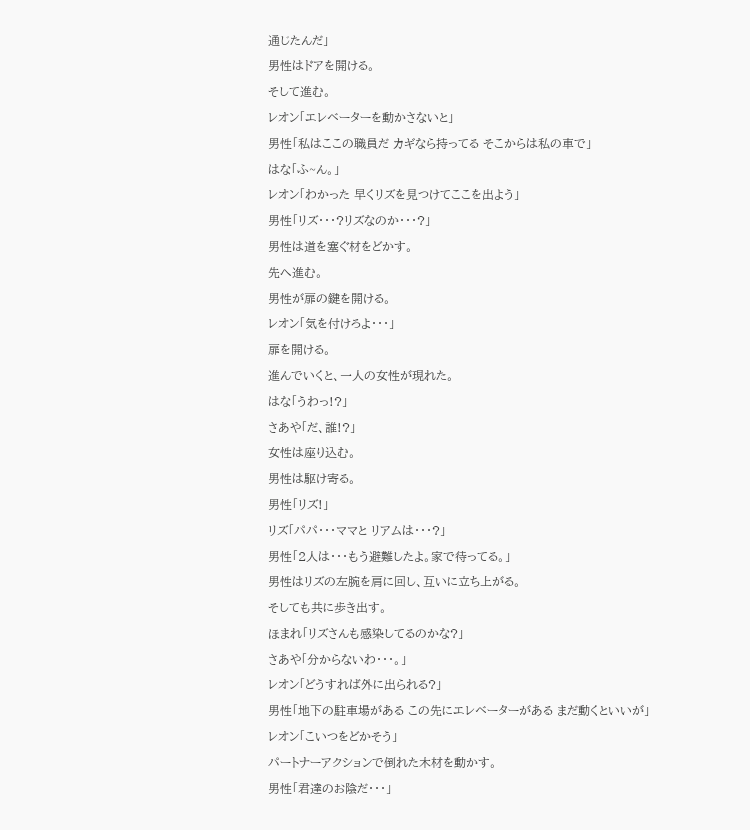通じたんだ」
男性はドアを開ける。
そして進む。
レオン「エレベーターを動かさないと」
男性「私はここの職員だ カギなら持ってる そこからは私の車で」
はな「ふ~ん。」
レオン「わかった 早くリズを見つけてここを出よう」
男性「リズ・・・?リズなのか・・・?」
男性は道を塞ぐ材をどかす。
先へ進む。
男性が扉の鍵を開ける。
レオン「気を付けろよ・・・」
扉を開ける。
進んでいくと、一人の女性が現れた。
はな「うわっ!?」
さあや「だ、誰!?」
女性は座り込む。
男性は駆け寄る。
男性「リズ!」
リズ「パパ・・・ママと リアムは・・・?」
男性「2人は・・・もう避難したよ。家で待ってる。」
男性はリズの左腕を肩に回し、互いに立ち上がる。
そしても共に歩き出す。
ほまれ「リズさんも感染してるのかな?」
さあや「分からないわ・・・。」
レオン「どうすれば外に出られる?」
男性「地下の駐車場がある この先にエレベーターがある まだ動くといいが」
レオン「こいつをどかそう」
パートナーアクションで倒れた木材を動かす。
男性「君達のお陰だ・・・」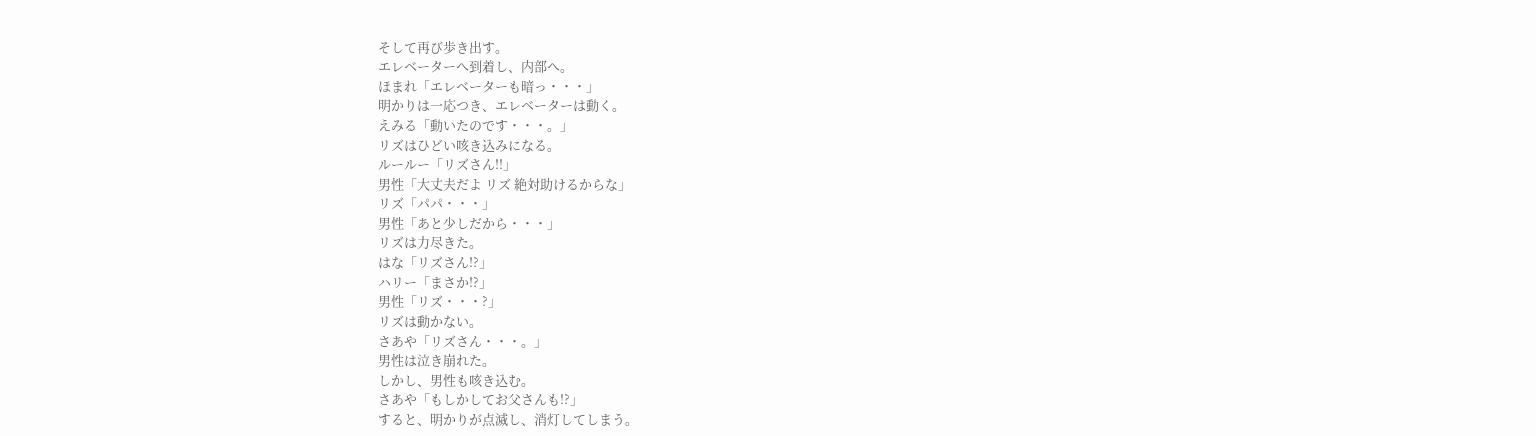そして再び歩き出す。
エレベーターへ到着し、内部へ。
ほまれ「エレベーターも暗っ・・・」
明かりは一応つき、エレベーターは動く。
えみる「動いたのです・・・。」
リズはひどい咳き込みになる。
ルールー「リズさん!!」
男性「大丈夫だよ リズ 絶対助けるからな」
リズ「パパ・・・」
男性「あと少しだから・・・」
リズは力尽きた。
はな「リズさん!?」
ハリー「まさか!?」
男性「リズ・・・?」
リズは動かない。
さあや「リズさん・・・。」
男性は泣き崩れた。
しかし、男性も咳き込む。
さあや「もしかしてお父さんも!?」
すると、明かりが点滅し、消灯してしまう。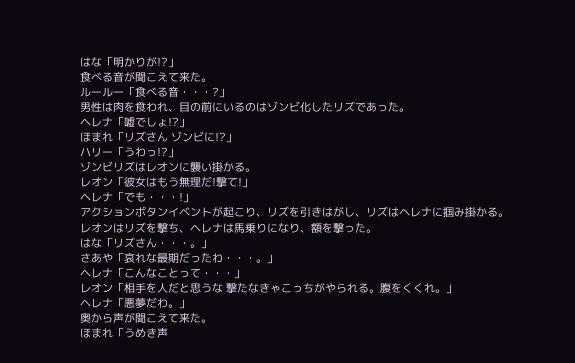はな「明かりが!?」
食べる音が聞こえて来た。
ルールー「食べる音・・・?」
男性は肉を食われ、目の前にいるのはゾンビ化したリズであった。
ヘレナ「嘘でしょ!?」
ほまれ「リズさん ゾンビに!?」
ハリー「うわっ!?」
ゾンビリズはレオンに襲い掛かる。
レオン「彼女はもう無理だ!撃て!」
ヘレナ「でも・・・!」
アクションボタンイベントが起こり、リズを引きはがし、リズはヘレナに掴み掛かる。
レオンはリズを撃ち、ヘレナは馬乗りになり、額を撃った。
はな「リズさん・・・。」
さあや「哀れな最期だったわ・・・。」
ヘレナ「こんなことって・・・」
レオン「相手を人だと思うな 撃たなきゃこっちがやられる。腹をくくれ。」
ヘレナ「悪夢だわ。」
奥から声が聞こえて来た。
ほまれ「うめき声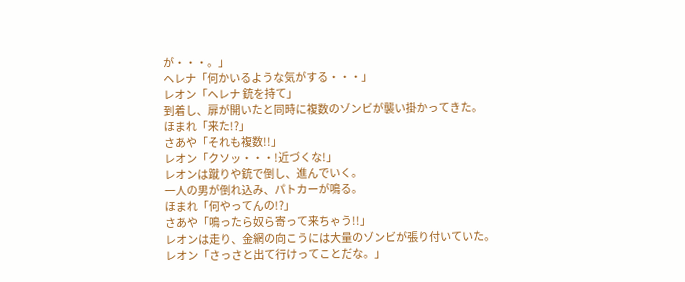が・・・。」
ヘレナ「何かいるような気がする・・・」
レオン「ヘレナ 銃を持て」
到着し、扉が開いたと同時に複数のゾンビが襲い掛かってきた。
ほまれ「来た!?」
さあや「それも複数!!」
レオン「クソッ・・・!近づくな!」
レオンは蹴りや銃で倒し、進んでいく。
一人の男が倒れ込み、パトカーが鳴る。
ほまれ「何やってんの!?」
さあや「鳴ったら奴ら寄って来ちゃう!!」
レオンは走り、金網の向こうには大量のゾンビが張り付いていた。
レオン「さっさと出て行けってことだな。」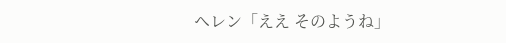ヘレン「ええ そのようね」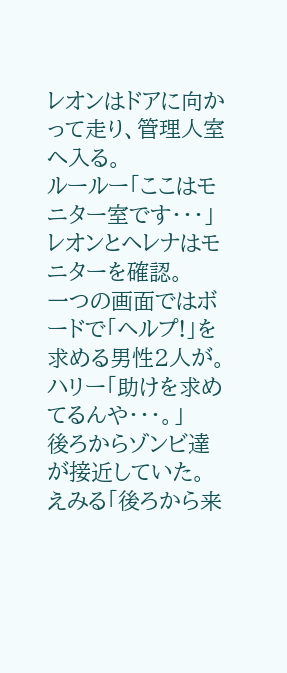レオンはドアに向かって走り、管理人室へ入る。
ルールー「ここはモニター室です・・・」
レオンとヘレナはモニターを確認。
一つの画面ではボードで「ヘルプ!」を求める男性2人が。
ハリー「助けを求めてるんや・・・。」
後ろからゾンビ達が接近していた。
えみる「後ろから来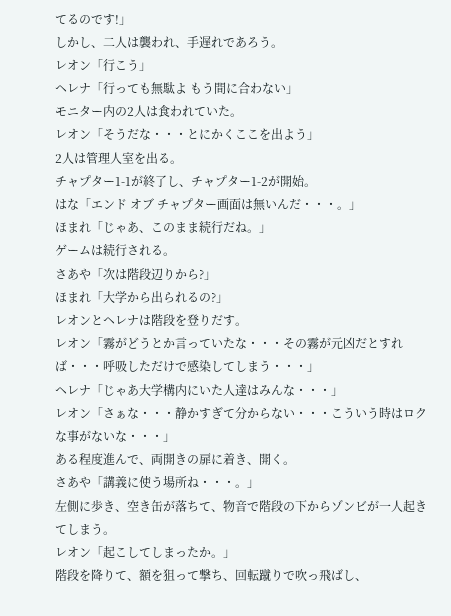てるのです!」
しかし、二人は襲われ、手遅れであろう。
レオン「行こう」
ヘレナ「行っても無駄よ もう間に合わない」
モニター内の2人は食われていた。
レオン「そうだな・・・とにかくここを出よう」
2人は管理人室を出る。
チャプター1-1が終了し、チャプター1-2が開始。
はな「エンド オブ チャプター画面は無いんだ・・・。」
ほまれ「じゃあ、このまま続行だね。」
ゲームは続行される。
さあや「次は階段辺りから?」
ほまれ「大学から出られるの?」
レオンとヘレナは階段を登りだす。
レオン「霧がどうとか言っていたな・・・その霧が元凶だとすれば・・・呼吸しただけで感染してしまう・・・」
ヘレナ「じゃあ大学構内にいた人達はみんな・・・」
レオン「さぁな・・・静かすぎて分からない・・・こういう時はロクな事がないな・・・」
ある程度進んで、両開きの扉に着き、開く。
さあや「講義に使う場所ね・・・。」
左側に歩き、空き缶が落ちて、物音で階段の下からゾンビが一人起きてしまう。
レオン「起こしてしまったか。」
階段を降りて、額を狙って撃ち、回転蹴りで吹っ飛ばし、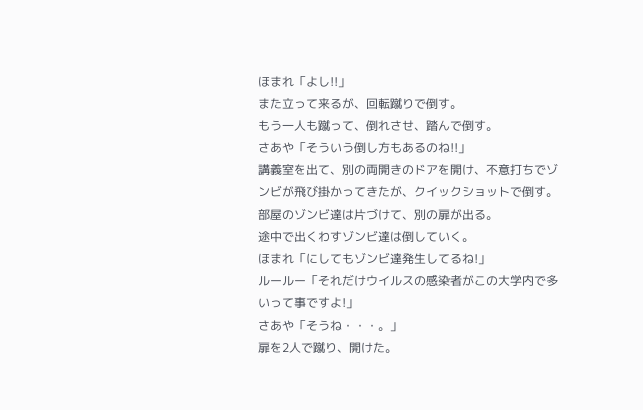ほまれ「よし!!」
また立って来るが、回転蹴りで倒す。
もう一人も蹴って、倒れさせ、踏んで倒す。
さあや「そういう倒し方もあるのね!!」
講義室を出て、別の両開きのドアを開け、不意打ちでゾンビが飛び掛かってきたが、クイックショットで倒す。
部屋のゾンビ達は片づけて、別の扉が出る。
途中で出くわすゾンビ達は倒していく。
ほまれ「にしてもゾンビ達発生してるね!」
ルールー「それだけウイルスの感染者がこの大学内で多いって事ですよ!」
さあや「そうね・・・。」
扉を2人で蹴り、開けた。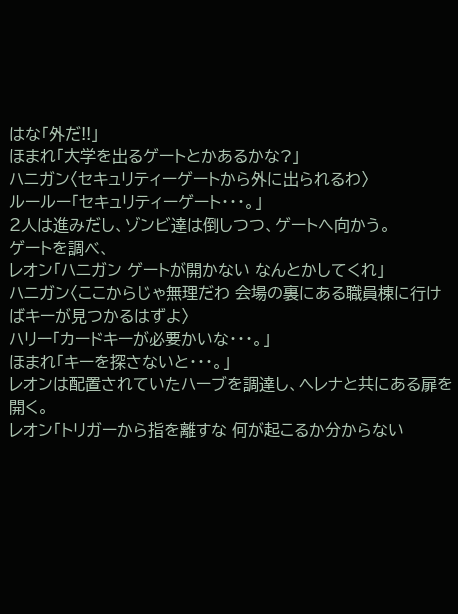はな「外だ!!」
ほまれ「大学を出るゲートとかあるかな?」
ハニガン〈セキュリティーゲートから外に出られるわ〉
ルールー「セキュリティーゲート・・・。」
2人は進みだし、ゾンビ達は倒しつつ、ゲートへ向かう。
ゲートを調べ、
レオン「ハニガン ゲートが開かない なんとかしてくれ」
ハニガン〈ここからじゃ無理だわ 会場の裏にある職員棟に行けばキーが見つかるはずよ〉
ハリー「カードキーが必要かいな・・・。」
ほまれ「キーを探さないと・・・。」
レオンは配置されていたハーブを調達し、ヘレナと共にある扉を開く。
レオン「トリガーから指を離すな 何が起こるか分からない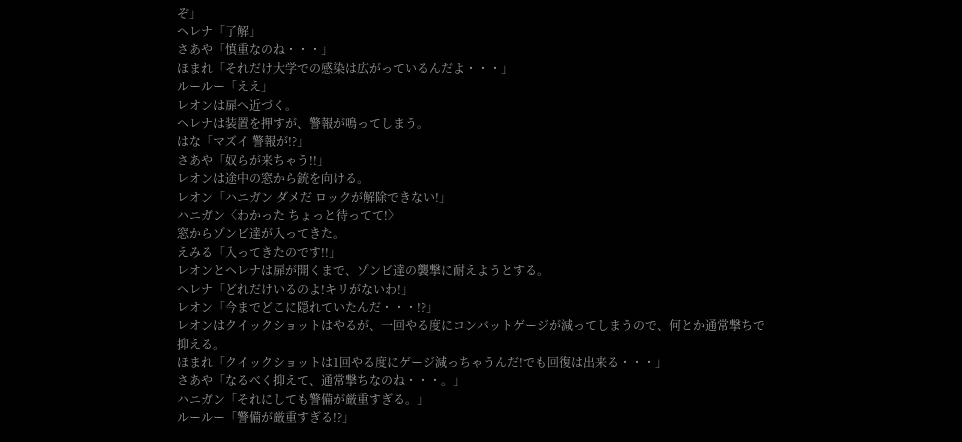ぞ」
ヘレナ「了解」
さあや「慎重なのね・・・」
ほまれ「それだけ大学での感染は広がっているんだよ・・・」
ルールー「ええ」
レオンは扉へ近づく。
ヘレナは装置を押すが、警報が鳴ってしまう。
はな「マズイ 警報が!?」
さあや「奴らが来ちゃう!!」
レオンは途中の窓から銃を向ける。
レオン「ハニガン ダメだ ロックが解除できない!」
ハニガン〈わかった ちょっと待ってて!〉
窓からゾンビ達が入ってきた。
えみる「入ってきたのです!!」
レオンとヘレナは扉が開くまで、ゾンビ達の襲撃に耐えようとする。
ヘレナ「どれだけいるのよ!キリがないわ!」
レオン「今までどこに隠れていたんだ・・・!?」
レオンはクイックショットはやるが、一回やる度にコンバットゲージが減ってしまうので、何とか通常撃ちで抑える。
ほまれ「クイックショットは1回やる度にゲージ減っちゃうんだ!でも回復は出来る・・・」
さあや「なるべく抑えて、通常撃ちなのね・・・。」
ハニガン「それにしても警備が厳重すぎる。」
ルールー「警備が厳重すぎる!?」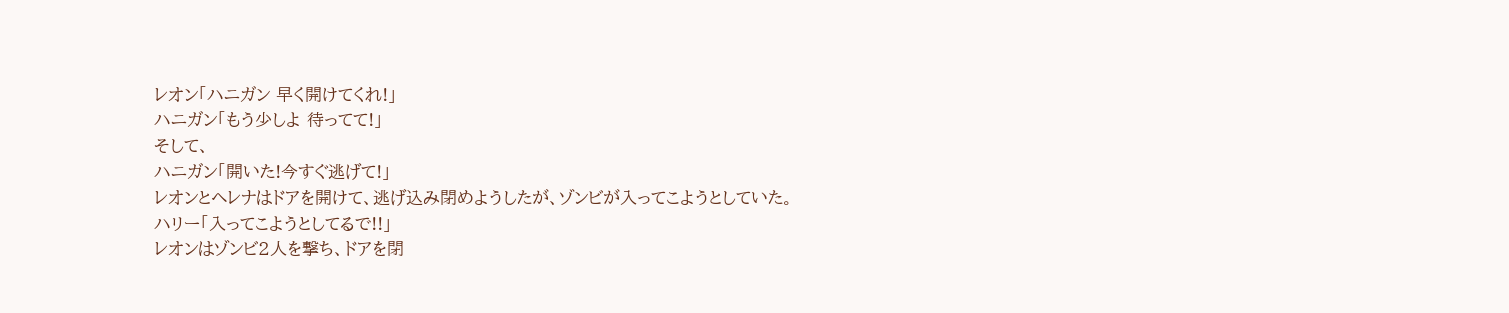レオン「ハニガン 早く開けてくれ!」
ハニガン「もう少しよ 待ってて!」
そして、
ハニガン「開いた!今すぐ逃げて!」
レオンとヘレナはドアを開けて、逃げ込み閉めようしたが、ゾンビが入ってこようとしていた。
ハリー「入ってこようとしてるで!!」
レオンはゾンビ2人を撃ち、ドアを閉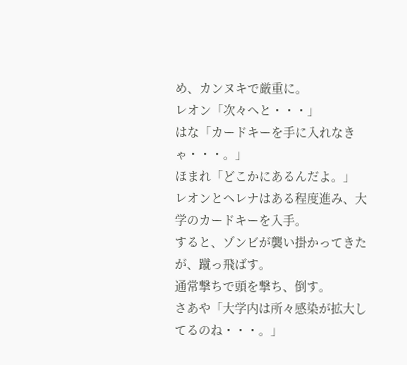め、カンヌキで厳重に。
レオン「次々へと・・・」
はな「カードキーを手に入れなきゃ・・・。」
ほまれ「どこかにあるんだよ。」
レオンとヘレナはある程度進み、大学のカードキーを入手。
すると、ゾンビが襲い掛かってきたが、蹴っ飛ばす。
通常撃ちで頭を撃ち、倒す。
さあや「大学内は所々感染が拡大してるのね・・・。」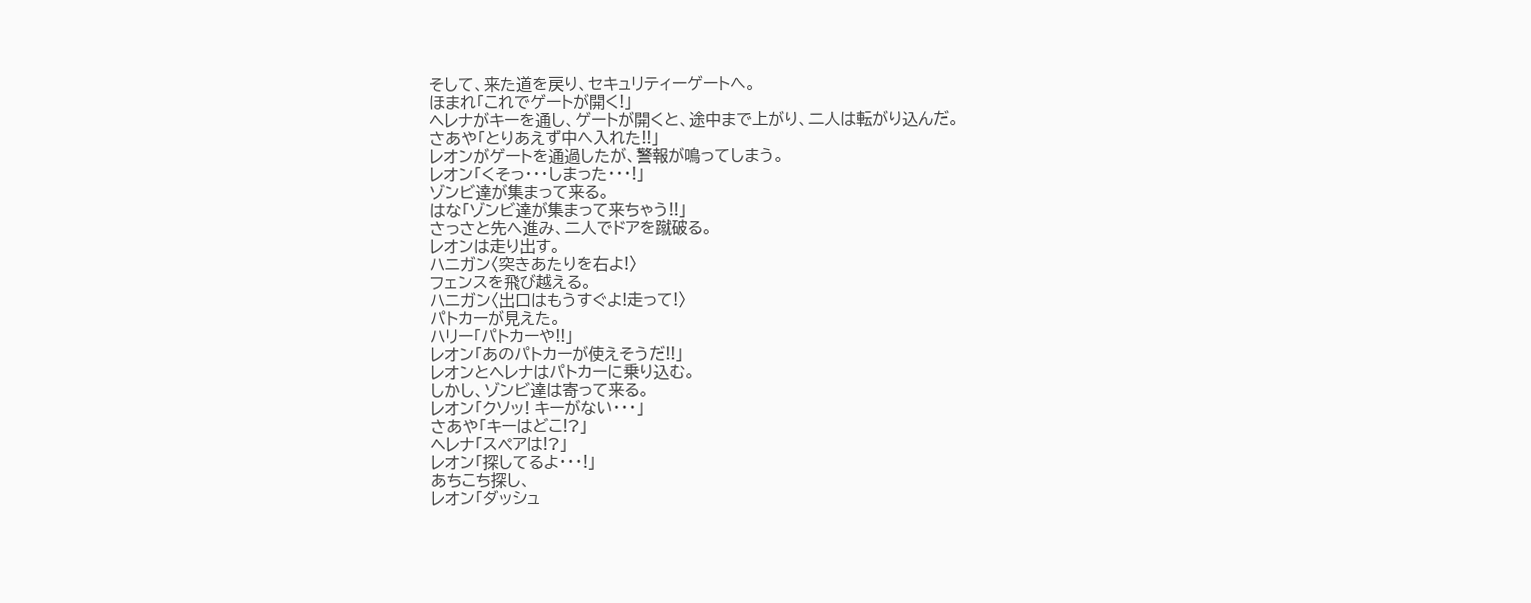そして、来た道を戻り、セキュリティーゲートへ。
ほまれ「これでゲートが開く!」
ヘレナがキーを通し、ゲートが開くと、途中まで上がり、二人は転がり込んだ。
さあや「とりあえず中へ入れた!!」
レオンがゲートを通過したが、警報が鳴ってしまう。
レオン「くそっ・・・しまった・・・!」
ゾンビ達が集まって来る。
はな「ゾンビ達が集まって来ちゃう!!」
さっさと先へ進み、二人でドアを蹴破る。
レオンは走り出す。
ハニガン〈突きあたりを右よ!〉
フェンスを飛び越える。
ハニガン〈出口はもうすぐよ!走って!〉
パトカーが見えた。
ハリー「パトカーや!!」
レオン「あのパトカーが使えそうだ!!」
レオンとヘレナはパトカーに乗り込む。
しかし、ゾンビ達は寄って来る。
レオン「クソッ! キーがない・・・」
さあや「キーはどこ!?」
ヘレナ「スペアは!?」
レオン「探してるよ・・・!」
あちこち探し、
レオン「ダッシュ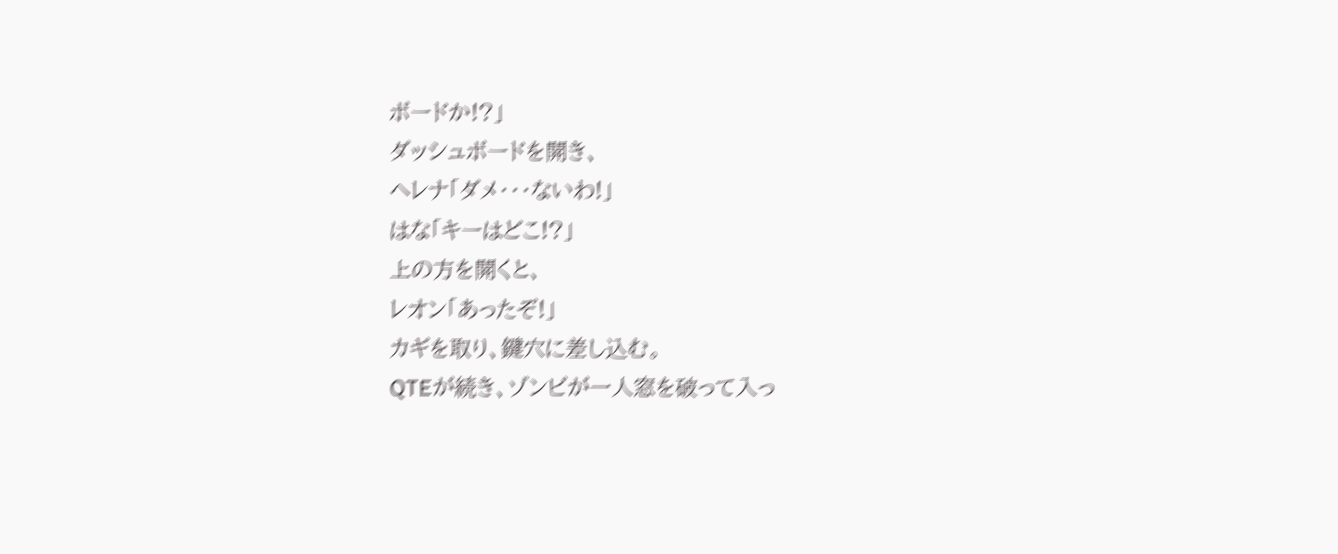ボードか!?」
ダッシュボードを開き、
ヘレナ「ダメ・・・ないわ!」
はな「キーはどこ!?」
上の方を開くと、
レオン「あったぞ!」
カギを取り、鍵穴に差し込む。
QTEが続き、ゾンビが一人窓を破って入っ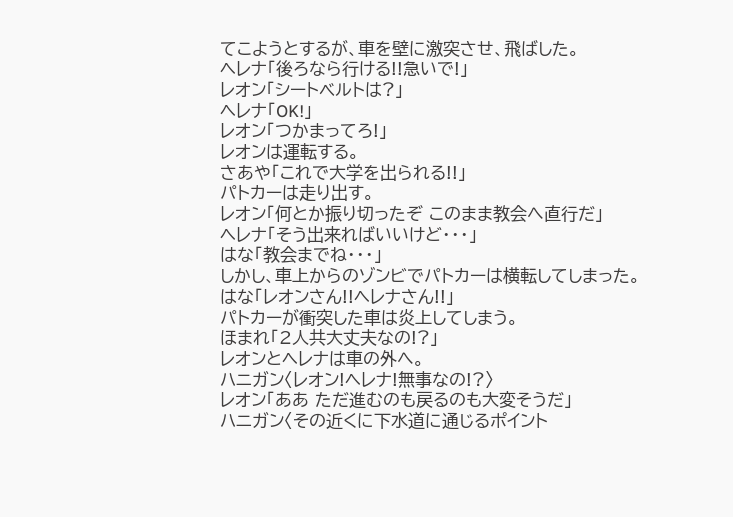てこようとするが、車を壁に激突させ、飛ばした。
ヘレナ「後ろなら行ける!!急いで!」
レオン「シートベルトは?」
ヘレナ「OK!」
レオン「つかまってろ!」
レオンは運転する。
さあや「これで大学を出られる!!」
パトカーは走り出す。
レオン「何とか振り切ったぞ このまま教会へ直行だ」
ヘレナ「そう出来ればいいけど・・・」
はな「教会までね・・・」
しかし、車上からのゾンビでパトカーは横転してしまった。
はな「レオンさん!!ヘレナさん!!」
パトカーが衝突した車は炎上してしまう。
ほまれ「2人共大丈夫なの!?」
レオンとヘレナは車の外へ。
ハニガン〈レオン!ヘレナ!無事なの!?〉
レオン「ああ ただ進むのも戻るのも大変そうだ」
ハニガン〈その近くに下水道に通じるポイント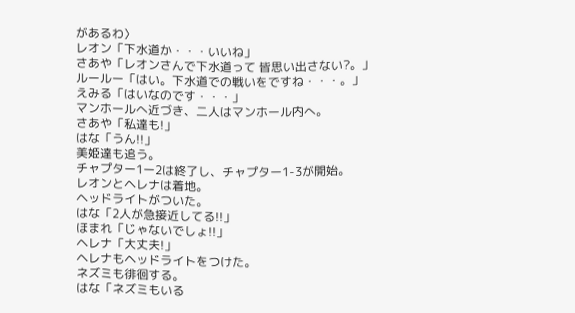があるわ〉
レオン「下水道か・・・いいね」
さあや「レオンさんで下水道って 皆思い出さない?。」
ルールー「はい。下水道での戦いをですね・・・。」
えみる「はいなのです・・・」
マンホールへ近づき、二人はマンホール内へ。
さあや「私達も!」
はな「うん!!」
美姫達も追う。
チャプター1ー2は終了し、チャプター1-3が開始。
レオンとヘレナは着地。
ヘッドライトがついた。
はな「2人が急接近してる!!」
ほまれ「じゃないでしょ!!」
ヘレナ「大丈夫!」
ヘレナもヘッドライトをつけた。
ネズミも徘徊する。
はな「ネズミもいる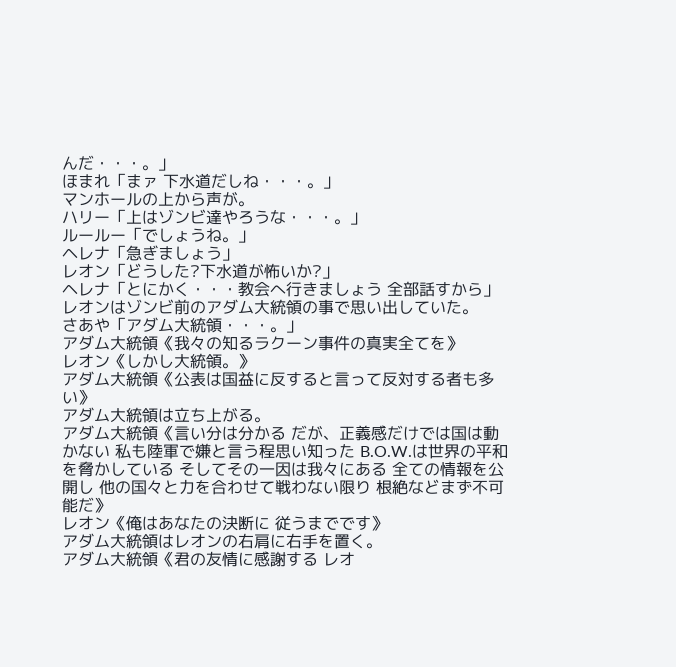んだ・・・。」
ほまれ「まァ 下水道だしね・・・。」
マンホールの上から声が。
ハリー「上はゾンビ達やろうな・・・。」
ルールー「でしょうね。」
ヘレナ「急ぎましょう」
レオン「どうした?下水道が怖いか?」
ヘレナ「とにかく・・・教会へ行きましょう 全部話すから」
レオンはゾンビ前のアダム大統領の事で思い出していた。
さあや「アダム大統領・・・。」
アダム大統領《我々の知るラクーン事件の真実全てを》
レオン《しかし大統領。》
アダム大統領《公表は国益に反すると言って反対する者も多い》
アダム大統領は立ち上がる。
アダム大統領《言い分は分かる だが、正義感だけでは国は動かない 私も陸軍で嫌と言う程思い知った B.O.W.は世界の平和を脅かしている そしてその一因は我々にある 全ての情報を公開し 他の国々と力を合わせて戦わない限り 根絶などまず不可能だ》
レオン《俺はあなたの決断に 従うまでです》
アダム大統領はレオンの右肩に右手を置く。
アダム大統領《君の友情に感謝する レオ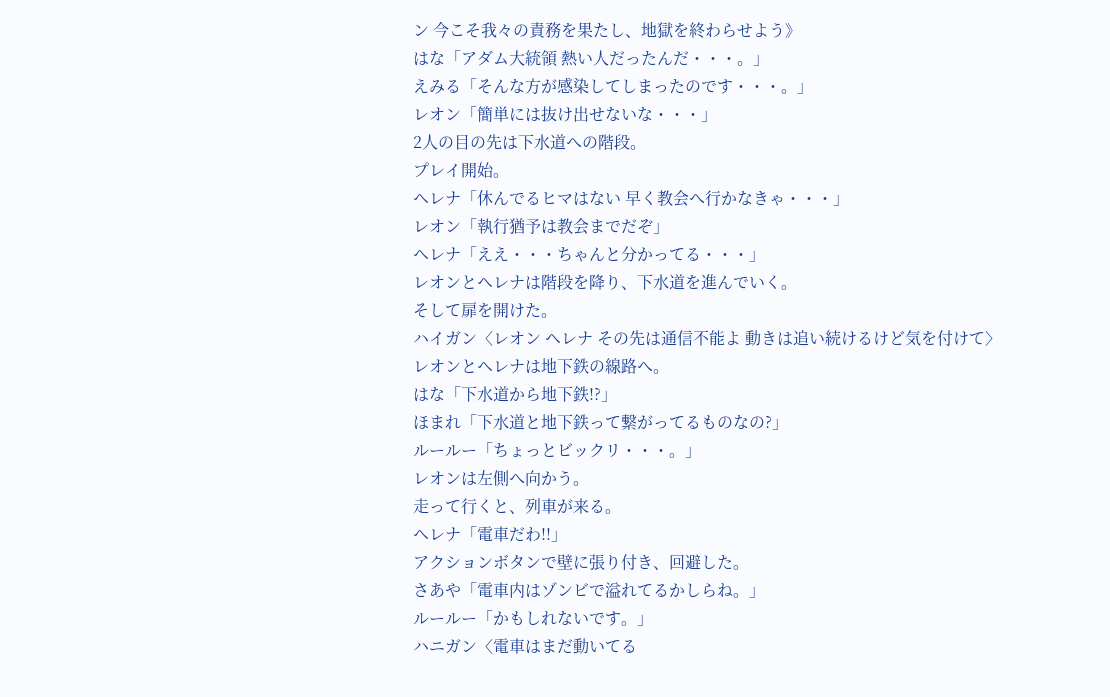ン 今こそ我々の責務を果たし、地獄を終わらせよう》
はな「アダム大統領 熱い人だったんだ・・・。」
えみる「そんな方が感染してしまったのです・・・。」
レオン「簡単には抜け出せないな・・・」
2人の目の先は下水道への階段。
プレイ開始。
ヘレナ「休んでるヒマはない 早く教会へ行かなきゃ・・・」
レオン「執行猶予は教会までだぞ」
ヘレナ「ええ・・・ちゃんと分かってる・・・」
レオンとヘレナは階段を降り、下水道を進んでいく。
そして扉を開けた。
ハイガン〈レオン ヘレナ その先は通信不能よ 動きは追い続けるけど気を付けて〉
レオンとヘレナは地下鉄の線路へ。
はな「下水道から地下鉄!?」
ほまれ「下水道と地下鉄って繋がってるものなの?」
ルールー「ちょっとビックリ・・・。」
レオンは左側へ向かう。
走って行くと、列車が来る。
ヘレナ「電車だわ!!」
アクションボタンで壁に張り付き、回避した。
さあや「電車内はゾンビで溢れてるかしらね。」
ルールー「かもしれないです。」
ハニガン〈電車はまだ動いてる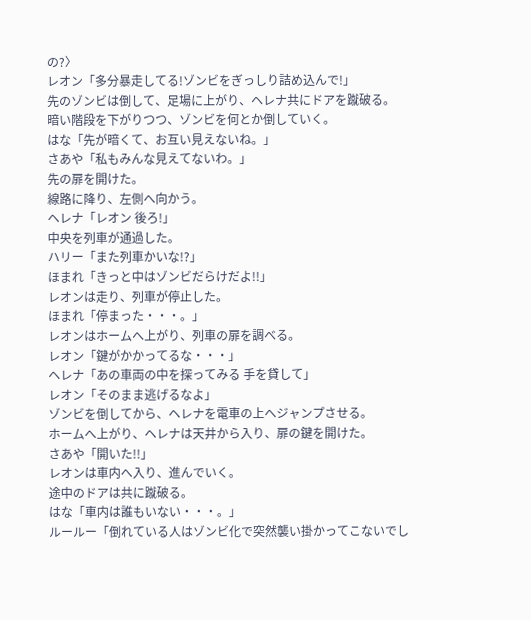の?〉
レオン「多分暴走してる!ゾンビをぎっしり詰め込んで!」
先のゾンビは倒して、足場に上がり、ヘレナ共にドアを蹴破る。
暗い階段を下がりつつ、ゾンビを何とか倒していく。
はな「先が暗くて、お互い見えないね。」
さあや「私もみんな見えてないわ。」
先の扉を開けた。
線路に降り、左側へ向かう。
ヘレナ「レオン 後ろ!」
中央を列車が通過した。
ハリー「また列車かいな!?」
ほまれ「きっと中はゾンビだらけだよ!!」
レオンは走り、列車が停止した。
ほまれ「停まった・・・。」
レオンはホームへ上がり、列車の扉を調べる。
レオン「鍵がかかってるな・・・」
ヘレナ「あの車両の中を探ってみる 手を貸して」
レオン「そのまま逃げるなよ」
ゾンビを倒してから、ヘレナを電車の上へジャンプさせる。
ホームへ上がり、ヘレナは天井から入り、扉の鍵を開けた。
さあや「開いた!!」
レオンは車内へ入り、進んでいく。
途中のドアは共に蹴破る。
はな「車内は誰もいない・・・。」
ルールー「倒れている人はゾンビ化で突然襲い掛かってこないでし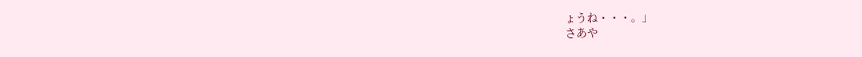ょうね・・・。」
さあや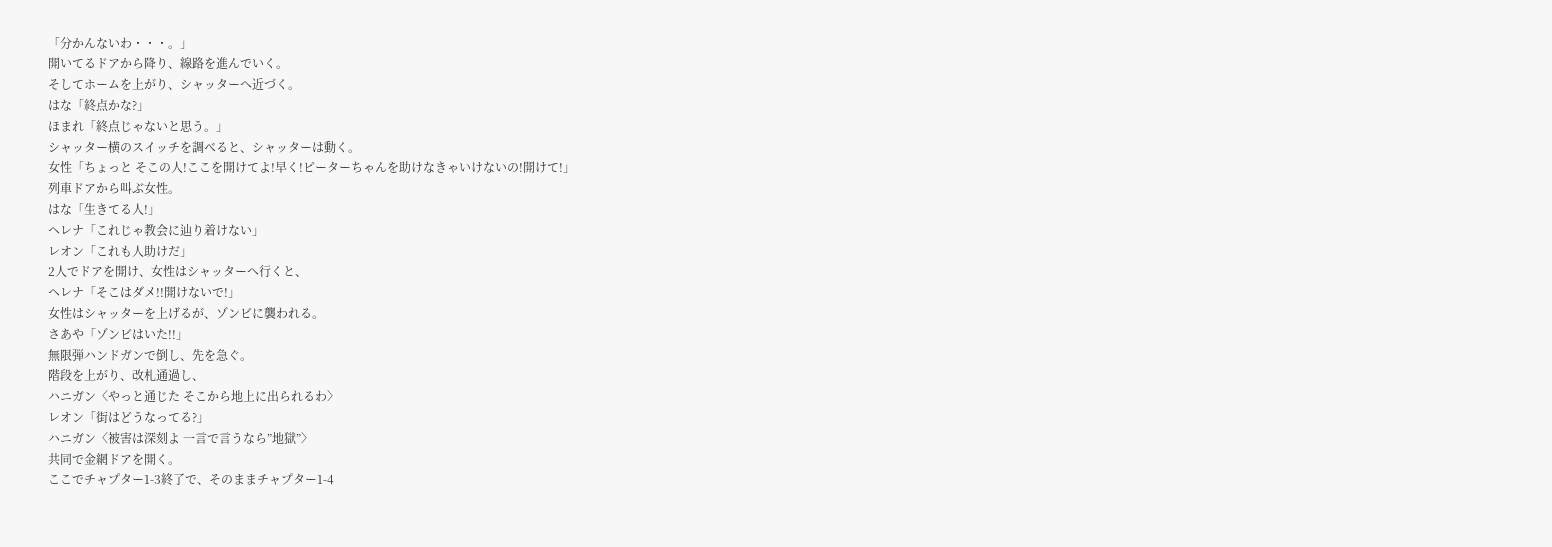「分かんないわ・・・。」
開いてるドアから降り、線路を進んでいく。
そしてホームを上がり、シャッターへ近づく。
はな「終点かな?」
ほまれ「終点じゃないと思う。」
シャッター横のスイッチを調べると、シャッターは動く。
女性「ちょっと そこの人!ここを開けてよ!早く!ピーターちゃんを助けなきゃいけないの!開けて!」
列車ドアから叫ぶ女性。
はな「生きてる人!」
ヘレナ「これじゃ教会に辿り着けない」
レオン「これも人助けだ」
2人でドアを開け、女性はシャッターへ行くと、
ヘレナ「そこはダメ!!開けないで!」
女性はシャッターを上げるが、ゾンビに襲われる。
さあや「ゾンビはいた!!」
無限弾ハンドガンで倒し、先を急ぐ。
階段を上がり、改札通過し、
ハニガン〈やっと通じた そこから地上に出られるわ〉
レオン「街はどうなってる?」
ハニガン〈被害は深刻よ 一言で言うなら”地獄”〉
共同で金網ドアを開く。
ここでチャプター1-3終了で、そのままチャプター1-4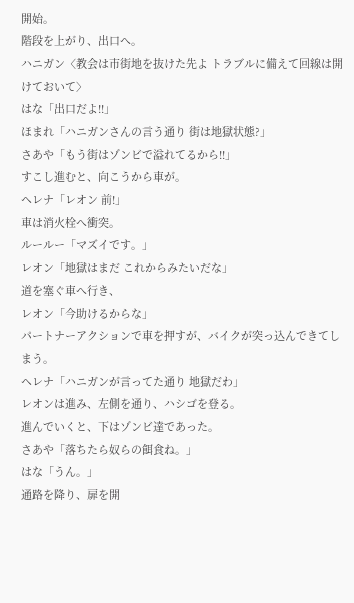開始。
階段を上がり、出口へ。
ハニガン〈教会は市街地を抜けた先よ トラブルに備えて回線は開けておいて〉
はな「出口だよ!!」
ほまれ「ハニガンさんの言う通り 街は地獄状態?」
さあや「もう街はゾンビで溢れてるから!!」
すこし進むと、向こうから車が。
ヘレナ「レオン 前!」
車は消火栓へ衝突。
ルールー「マズイです。」
レオン「地獄はまだ これからみたいだな」
道を塞ぐ車へ行き、
レオン「今助けるからな」
パートナーアクションで車を押すが、バイクが突っ込んできてしまう。
ヘレナ「ハニガンが言ってた通り 地獄だわ」
レオンは進み、左側を通り、ハシゴを登る。
進んでいくと、下はゾンビ達であった。
さあや「落ちたら奴らの餌食ね。」
はな「うん。」
通路を降り、扉を開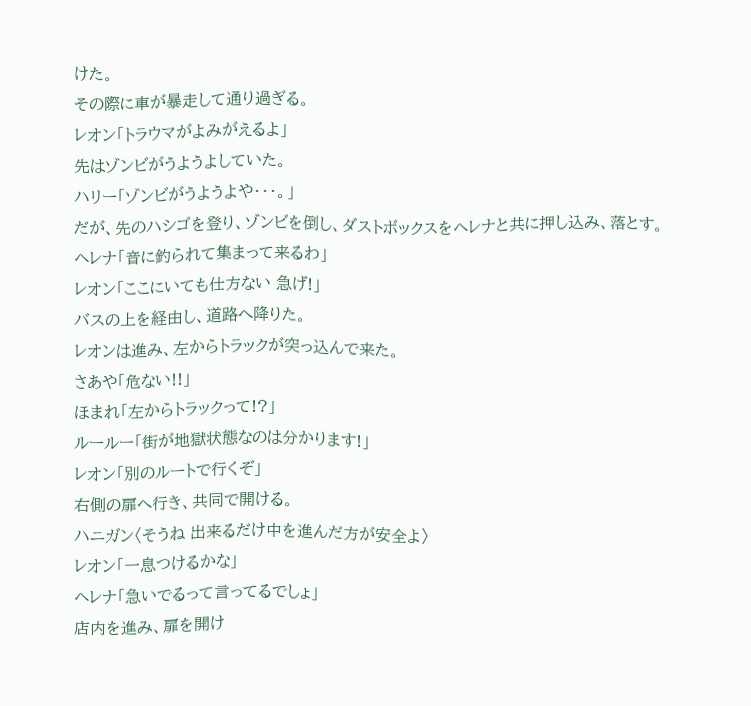けた。
その際に車が暴走して通り過ぎる。
レオン「トラウマがよみがえるよ」
先はゾンビがうようよしていた。
ハリー「ゾンビがうようよや・・・。」
だが、先のハシゴを登り、ゾンビを倒し、ダストボックスをヘレナと共に押し込み、落とす。
ヘレナ「音に釣られて集まって来るわ」
レオン「ここにいても仕方ない 急げ!」
バスの上を経由し、道路へ降りた。
レオンは進み、左からトラックが突っ込んで来た。
さあや「危ない!!」
ほまれ「左からトラックって!?」
ルールー「街が地獄状態なのは分かります!」
レオン「別のルートで行くぞ」
右側の扉へ行き、共同で開ける。
ハニガン〈そうね 出来るだけ中を進んだ方が安全よ〉
レオン「一息つけるかな」
ヘレナ「急いでるって言ってるでしょ」
店内を進み、扉を開け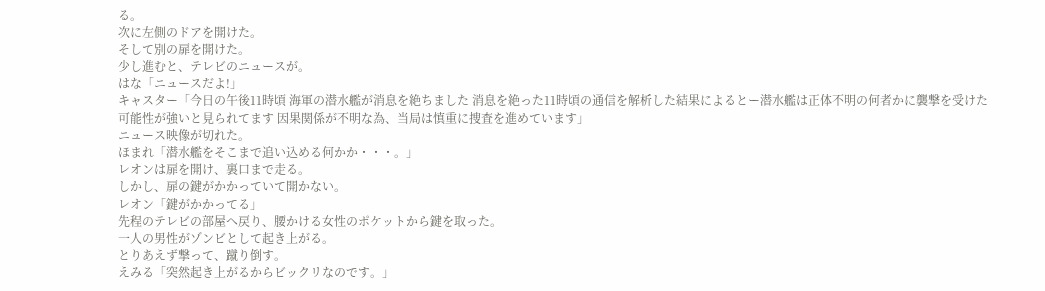る。
次に左側のドアを開けた。
そして別の扉を開けた。
少し進むと、テレビのニュースが。
はな「ニュースだよ!」
キャスター「今日の午後11時頃 海軍の潜水艦が消息を絶ちました 消息を絶った11時頃の通信を解析した結果によるとー潜水艦は正体不明の何者かに襲撃を受けた可能性が強いと見られてます 因果関係が不明な為、当局は慎重に捜査を進めています」
ニュース映像が切れた。
ほまれ「潜水艦をそこまで追い込める何かか・・・。」
レオンは扉を開け、裏口まで走る。
しかし、扉の鍵がかかっていて開かない。
レオン「鍵がかかってる」
先程のテレビの部屋へ戻り、腰かける女性のポケットから鍵を取った。
一人の男性がゾンビとして起き上がる。
とりあえず撃って、蹴り倒す。
えみる「突然起き上がるからビックリなのです。」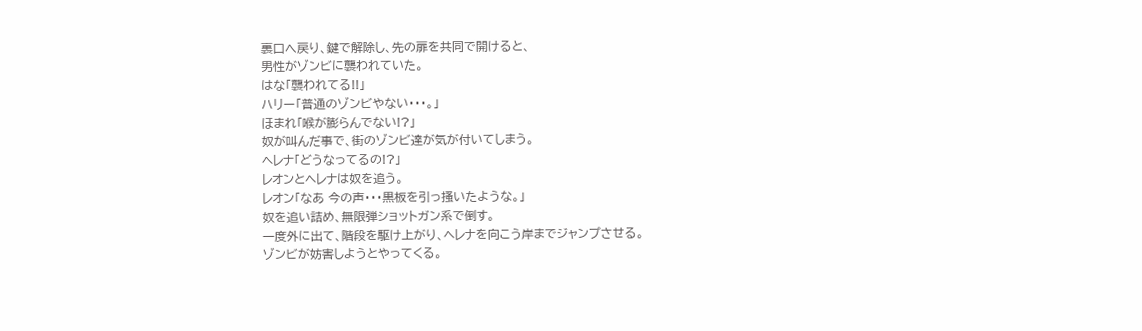裏口へ戻り、鍵で解除し、先の扉を共同で開けると、
男性がゾンビに襲われていた。
はな「襲われてる!!」
ハリー「普通のゾンビやない・・・。」
ほまれ「喉が膨らんでない!?」
奴が叫んだ事で、街のゾンビ達が気が付いてしまう。
ヘレナ「どうなってるの!?」
レオンとヘレナは奴を追う。
レオン「なあ 今の声・・・黒板を引っ搔いたような。」
奴を追い詰め、無限弾ショットガン系で倒す。
一度外に出て、階段を駆け上がり、ヘレナを向こう岸までジャンプさせる。
ゾンビが妨害しようとやってくる。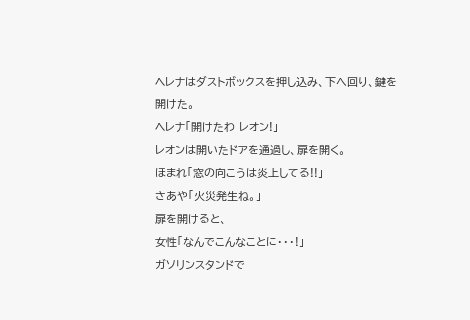ヘレナはダストボックスを押し込み、下へ回り、鍵を開けた。
ヘレナ「開けたわ レオン!」
レオンは開いたドアを通過し、扉を開く。
ほまれ「窓の向こうは炎上してる!!」
さあや「火災発生ね。」
扉を開けると、
女性「なんでこんなことに・・・!」
ガソリンスタンドで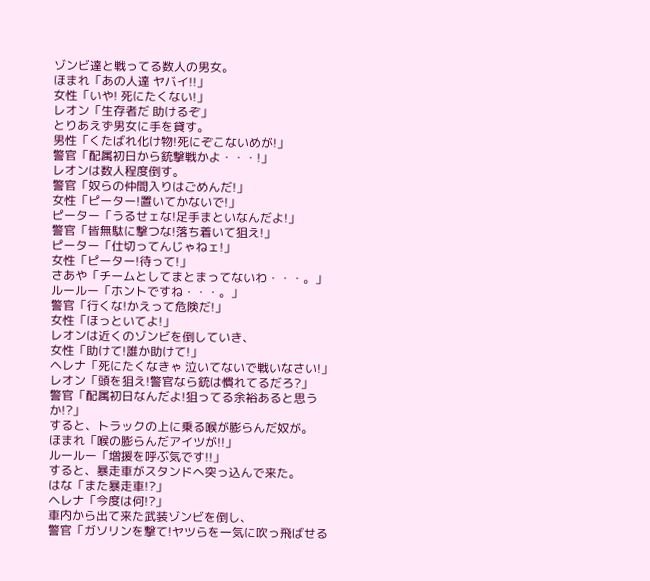ゾンビ達と戦ってる数人の男女。
ほまれ「あの人達 ヤバイ!!」
女性「いや! 死にたくない!」
レオン「生存者だ 助けるぞ」
とりあえず男女に手を貸す。
男性「くたばれ化け物!死にぞこないめが!」
警官「配属初日から銃撃戦かよ・・・!」
レオンは数人程度倒す。
警官「奴らの仲間入りはごめんだ!」
女性「ピーター!置いてかないで!」
ピーター「うるせェな!足手まといなんだよ!」
警官「皆無駄に撃つな!落ち着いて狙え!」
ピーター「仕切ってんじゃねェ!」
女性「ピーター!待って!」
さあや「チームとしてまとまってないわ・・・。」
ルールー「ホントですね・・・。」
警官「行くな!かえって危険だ!」
女性「ほっといてよ!」
レオンは近くのゾンビを倒していき、
女性「助けて!誰か助けて!」
ヘレナ「死にたくなきゃ 泣いてないで戦いなさい!」
レオン「頭を狙え!警官なら銃は慣れてるだろ?」
警官「配属初日なんだよ!狙ってる余裕あると思うか!?」
すると、トラックの上に乗る喉が膨らんだ奴が。
ほまれ「喉の膨らんだアイツが!!」
ルールー「増援を呼ぶ気です!!」
すると、暴走車がスタンドへ突っ込んで来た。
はな「また暴走車!?」
ヘレナ「今度は何!?」
車内から出て来た武装ゾンビを倒し、
警官「ガソリンを撃て!ヤツらを一気に吹っ飛ばせる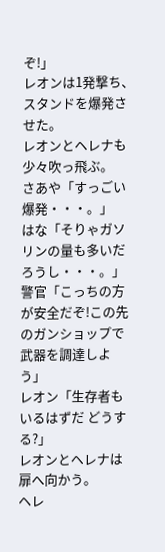ぞ!」
レオンは1発撃ち、スタンドを爆発させた。
レオンとヘレナも少々吹っ飛ぶ。
さあや「すっごい爆発・・・。」
はな「そりゃガソリンの量も多いだろうし・・・。」
警官「こっちの方が安全だぞ!この先のガンショップで武器を調達しよう」
レオン「生存者もいるはずだ どうする?」
レオンとヘレナは扉へ向かう。
ヘレ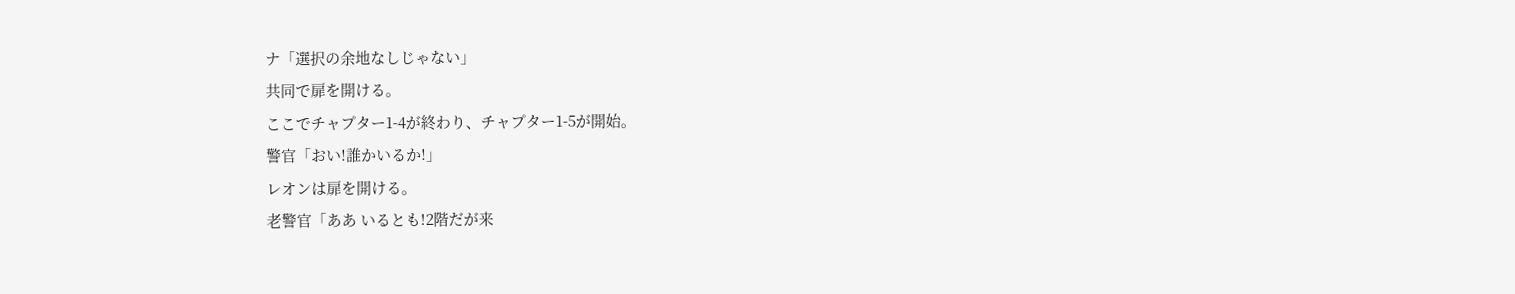ナ「選択の余地なしじゃない」
共同で扉を開ける。
ここでチャプター1-4が終わり、チャプター1-5が開始。
警官「おい!誰かいるか!」
レオンは扉を開ける。
老警官「ああ いるとも!2階だが来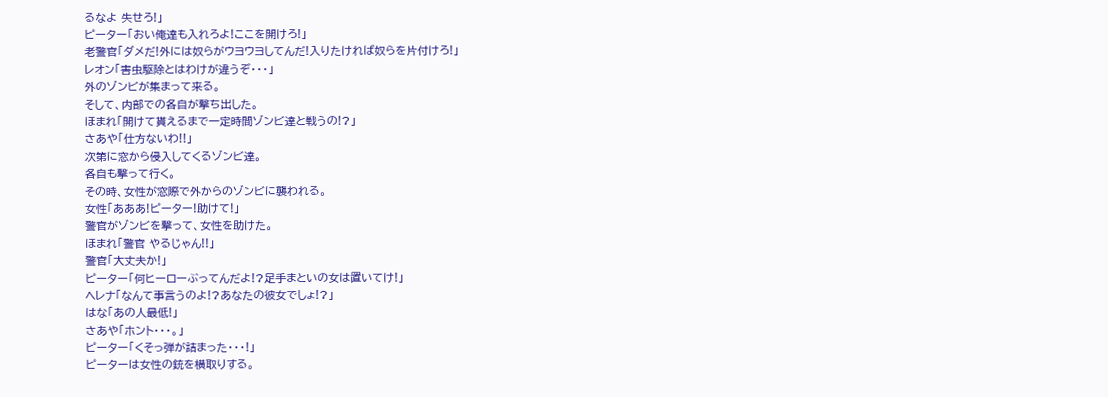るなよ 失せろ!」
ピーター「おい俺達も入れろよ!ここを開けろ!」
老警官「ダメだ!外には奴らがウヨウヨしてんだ!入りたければ奴らを片付けろ!」
レオン「害虫駆除とはわけが違うぞ・・・」
外のゾンビが集まって来る。
そして、内部での各自が撃ち出した。
ほまれ「開けて貰えるまで一定時間ゾンビ達と戦うの!?」
さあや「仕方ないわ!!」
次第に窓から侵入してくるゾンビ達。
各自も撃って行く。
その時、女性が窓際で外からのゾンビに襲われる。
女性「あああ!ピーター!助けて!」
警官がゾンビを撃って、女性を助けた。
ほまれ「警官 やるじゃん!!」
警官「大丈夫か!」
ピーター「何ヒーローぶってんだよ!?足手まといの女は置いてけ!」
ヘレナ「なんて事言うのよ!?あなたの彼女でしょ!?」
はな「あの人最低!」
さあや「ホント・・・。」
ピーター「くそっ弾が詰まった・・・!」
ピーターは女性の銃を横取りする。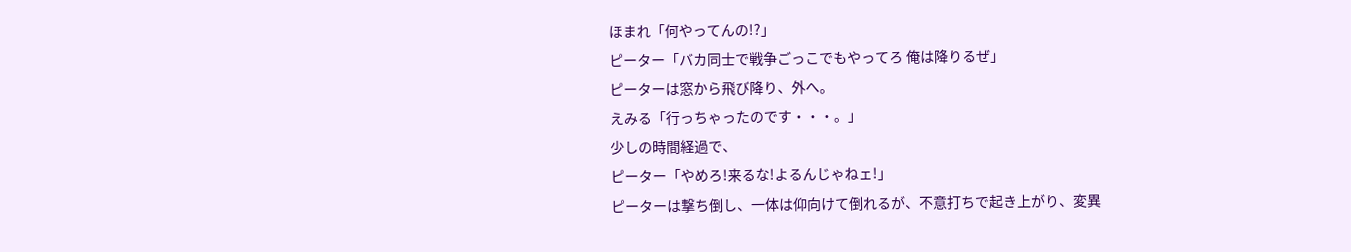ほまれ「何やってんの!?」
ピーター「バカ同士で戦争ごっこでもやってろ 俺は降りるぜ」
ピーターは窓から飛び降り、外へ。
えみる「行っちゃったのです・・・。」
少しの時間経過で、
ピーター「やめろ!来るな!よるんじゃねェ!」
ピーターは撃ち倒し、一体は仰向けて倒れるが、不意打ちで起き上がり、変異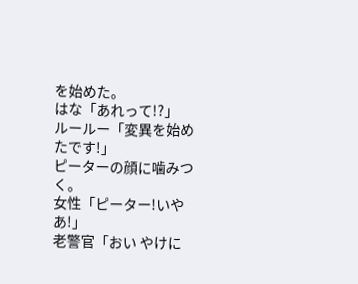を始めた。
はな「あれって!?」
ルールー「変異を始めたです!」
ピーターの顔に噛みつく。
女性「ピーター!いやあ!」
老警官「おい やけに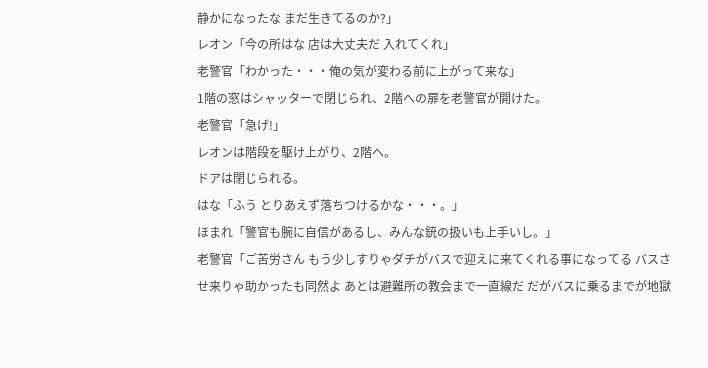静かになったな まだ生きてるのか?」
レオン「今の所はな 店は大丈夫だ 入れてくれ」
老警官「わかった・・・俺の気が変わる前に上がって来な」
1階の窓はシャッターで閉じられ、2階への扉を老警官が開けた。
老警官「急げ!」
レオンは階段を駆け上がり、2階へ。
ドアは閉じられる。
はな「ふう とりあえず落ちつけるかな・・・。」
ほまれ「警官も腕に自信があるし、みんな銃の扱いも上手いし。」
老警官「ご苦労さん もう少しすりゃダチがバスで迎えに来てくれる事になってる バスさせ来りゃ助かったも同然よ あとは避難所の教会まで一直線だ だがバスに乗るまでが地獄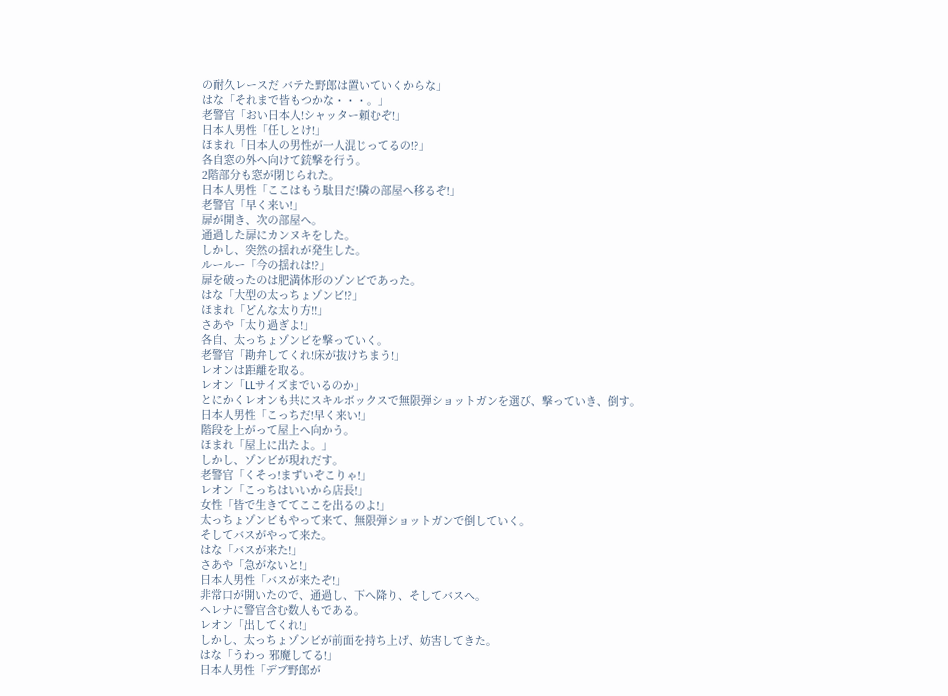の耐久レースだ バテた野郎は置いていくからな」
はな「それまで皆もつかな・・・。」
老警官「おい日本人!シャッター頼むぞ!」
日本人男性「任しとけ!」
ほまれ「日本人の男性が一人混じってるの!?」
各自窓の外へ向けて銃撃を行う。
2階部分も窓が閉じられた。
日本人男性「ここはもう駄目だ!隣の部屋へ移るぞ!」
老警官「早く来い!」
扉が開き、次の部屋へ。
通過した扉にカンヌキをした。
しかし、突然の揺れが発生した。
ルールー「今の揺れは!?」
扉を破ったのは肥満体形のゾンビであった。
はな「大型の太っちょゾンビ!?」
ほまれ「どんな太り方!!」
さあや「太り過ぎよ!」
各自、太っちょゾンビを撃っていく。
老警官「勘弁してくれ!床が抜けちまう!」
レオンは距離を取る。
レオン「LLサイズまでいるのか」
とにかくレオンも共にスキルボックスで無限弾ショットガンを選び、撃っていき、倒す。
日本人男性「こっちだ!早く来い!」
階段を上がって屋上へ向かう。
ほまれ「屋上に出たよ。」
しかし、ゾンビが現れだす。
老警官「くそっ!まずいぞこりゃ!」
レオン「こっちはいいから店長!」
女性「皆で生きててここを出るのよ!」
太っちょゾンビもやって来て、無限弾ショットガンで倒していく。
そしてバスがやって来た。
はな「バスが来た!」
さあや「急がないと!」
日本人男性「バスが来たぞ!」
非常口が開いたので、通過し、下へ降り、そしてバスへ。
ヘレナに警官含む数人もである。
レオン「出してくれ!」
しかし、太っちょゾンビが前面を持ち上げ、妨害してきた。
はな「うわっ 邪魔してる!」
日本人男性「デブ野郎が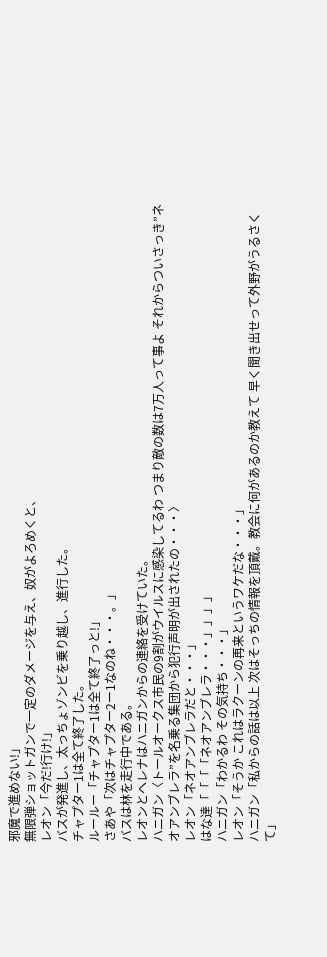邪魔で進めない!」
無限弾ショットガンで一定のダメージを与え、奴がよろめくと、
レオン「今だ!行け!」
バスが発進し、太っちょゾンビを乗り越し、進行した。
チャプター1は全て終了した。
ルールー「チャプター1は全て終了っと!」
さあや「次はチャプター2ー1なのね・・・。」
バスは林を走行中である。
レオンとヘレナはハニガンからの連絡を受けていた。
ハニガン〈トールオークス市民の9割がウイルスに感染してるわ つまり敵の数は7万人って事よ それからついさっき”ネオアンブレラ”を名乗る集団から犯行声明が出されたの・・・〉
レオン「ネオアンブレラだと・・・」
はな達「「「「ネオアンブレラ・・・」」」」
ハニガン「わかるわ その気持ち・・・」
レオン「そうか これはラクーンの再来というワケだな・・・」
ハニガン「私からの話は以上 次はそっちの情報を頂戴。教会に何があるのか教えて 早く聞き出せって外野がうるさくて」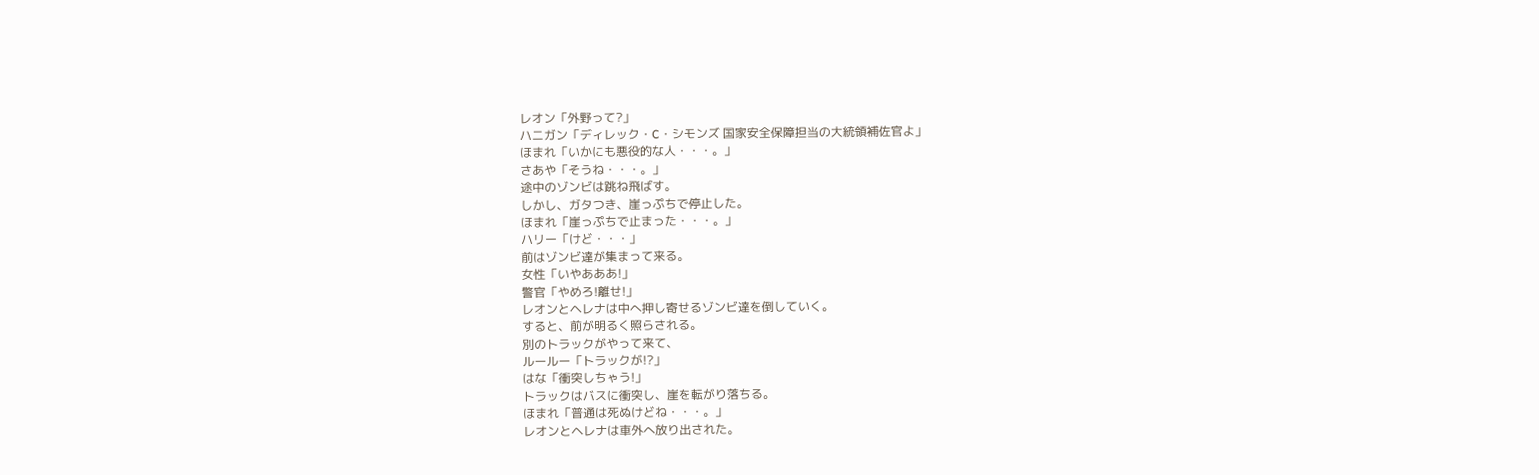レオン「外野って?」
ハニガン「ディレック・C・シモンズ 国家安全保障担当の大統領補佐官よ」
ほまれ「いかにも悪役的な人・・・。」
さあや「そうね・・・。」
途中のゾンビは跳ね飛ばす。
しかし、ガタつき、崖っぷちで停止した。
ほまれ「崖っぷちで止まった・・・。」
ハリー「けど・・・」
前はゾンビ達が集まって来る。
女性「いやあああ!」
警官「やめろ!離せ!」
レオンとヘレナは中へ押し寄せるゾンビ達を倒していく。
すると、前が明るく照らされる。
別のトラックがやって来て、
ルールー「トラックが!?」
はな「衝突しちゃう!」
トラックはバスに衝突し、崖を転がり落ちる。
ほまれ「普通は死ぬけどね・・・。」
レオンとヘレナは車外へ放り出された。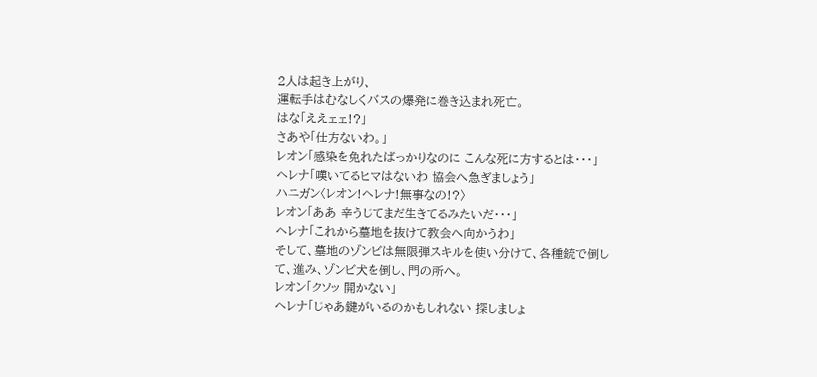2人は起き上がり、
運転手はむなしくバスの爆発に巻き込まれ死亡。
はな「ええェェ!?」
さあや「仕方ないわ。」
レオン「感染を免れたばっかりなのに こんな死に方するとは・・・」
ヘレナ「嘆いてるヒマはないわ 協会へ急ぎましょう」
ハニガン〈レオン!ヘレナ!無事なの!?〉
レオン「ああ 辛うじてまだ生きてるみたいだ・・・」
ヘレナ「これから墓地を抜けて教会へ向かうわ」
そして、墓地のゾンビは無限弾スキルを使い分けて、各種銃で倒して、進み、ゾンビ犬を倒し、門の所へ。
レオン「クソッ 開かない」
ヘレナ「じゃあ鍵がいるのかもしれない 探しましょ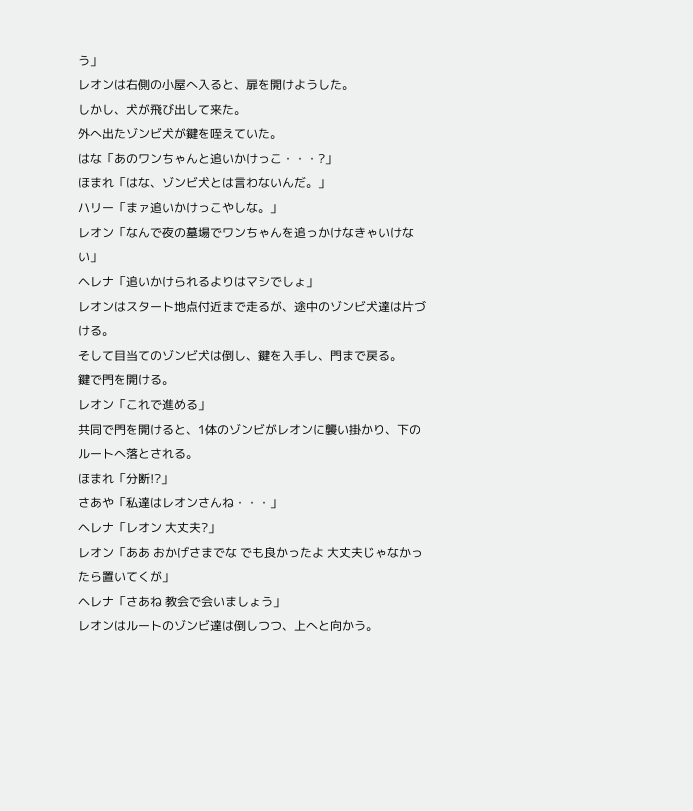う」
レオンは右側の小屋へ入ると、扉を開けようした。
しかし、犬が飛び出して来た。
外へ出たゾンビ犬が鍵を咥えていた。
はな「あのワンちゃんと追いかけっこ・・・?」
ほまれ「はな、ゾンビ犬とは言わないんだ。」
ハリー「まァ追いかけっこやしな。」
レオン「なんで夜の墓場でワンちゃんを追っかけなきゃいけない」
ヘレナ「追いかけられるよりはマシでしょ」
レオンはスタート地点付近まで走るが、途中のゾンビ犬達は片づける。
そして目当てのゾンビ犬は倒し、鍵を入手し、門まで戻る。
鍵で門を開ける。
レオン「これで進める」
共同で門を開けると、1体のゾンビがレオンに襲い掛かり、下のルートへ落とされる。
ほまれ「分断!?」
さあや「私達はレオンさんね・・・」
ヘレナ「レオン 大丈夫?」
レオン「ああ おかげさまでな でも良かったよ 大丈夫じゃなかったら置いてくが」
ヘレナ「さあね 教会で会いましょう」
レオンはルートのゾンビ達は倒しつつ、上へと向かう。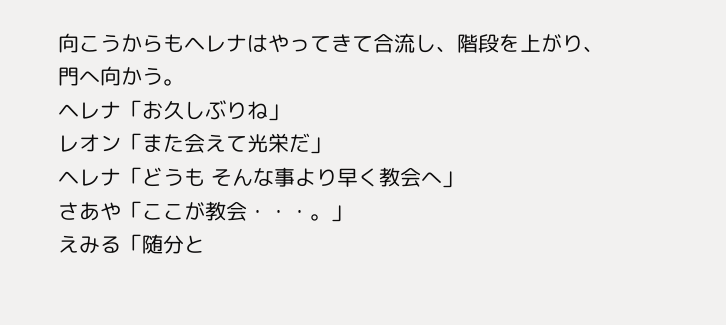向こうからもヘレナはやってきて合流し、階段を上がり、門へ向かう。
ヘレナ「お久しぶりね」
レオン「また会えて光栄だ」
ヘレナ「どうも そんな事より早く教会へ」
さあや「ここが教会・・・。」
えみる「随分と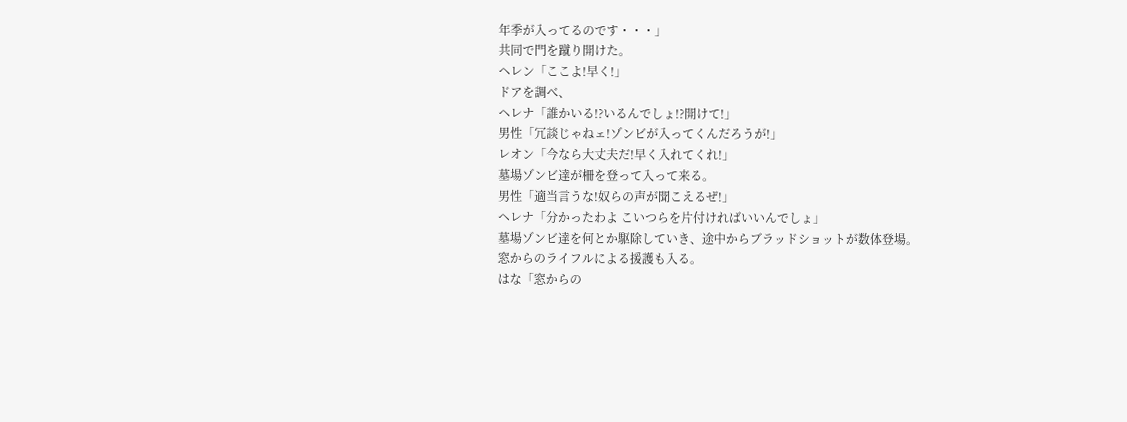年季が入ってるのです・・・」
共同で門を蹴り開けた。
ヘレン「ここよ!早く!」
ドアを調べ、
ヘレナ「誰かいる!?いるんでしょ!?開けて!」
男性「冗談じゃねェ!ゾンビが入ってくんだろうが!」
レオン「今なら大丈夫だ!早く入れてくれ!」
墓場ゾンビ達が柵を登って入って来る。
男性「適当言うな!奴らの声が聞こえるぜ!」
ヘレナ「分かったわよ こいつらを片付ければいいんでしょ」
墓場ゾンビ達を何とか駆除していき、途中からブラッドショットが数体登場。
窓からのライフルによる援護も入る。
はな「窓からの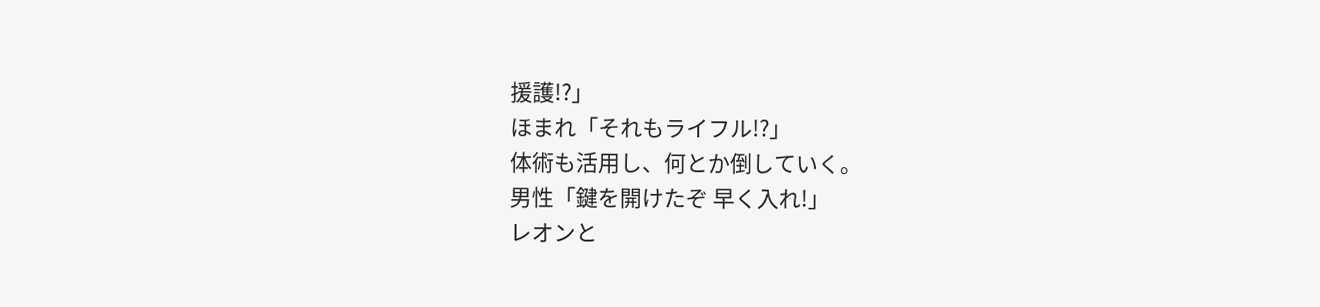援護!?」
ほまれ「それもライフル!?」
体術も活用し、何とか倒していく。
男性「鍵を開けたぞ 早く入れ!」
レオンと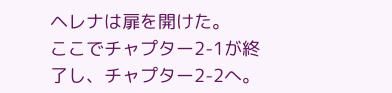ヘレナは扉を開けた。
ここでチャプター2-1が終了し、チャプター2-2へ。